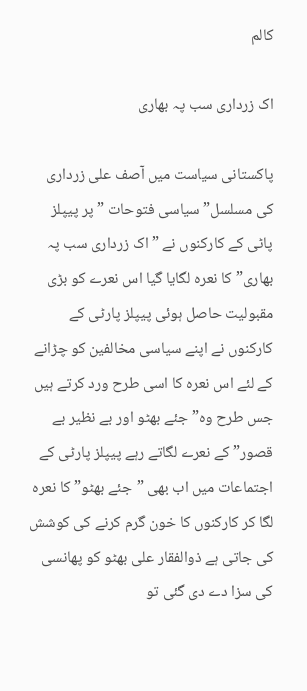کالم

اک زرداری سب پہ بھاری

پاکستانی سیاست میں آصف علی زرداری کی مسلسل” سیاسی فتوحات ” پر پیپلز پاٹی کے کارکنوں نے ” اک زرداری سب پہ بھاری” کا نعرہ لگایا گیا اس نعرے کو بڑی مقبولیت حاصل ہوئی پیپلز پارٹی کے کارکنوں نے اپنے سیاسی مخالفین کو چڑانے کے لئے اس نعرہ کا اسی طرح ورد کرتے ہیں جس طرح وہ” جئے بھٹو اور بے نظیر بے قصور” کے نعرے لگاتے رہے پیپلز پارٹی کے اجتماعات میں اب بھی ”جئے بھٹو” کا نعرہ لگا کر کارکنوں کا خون گرم کرنے کی کوشش کی جاتی ہے ذوالفقار علی بھٹو کو پھانسی کی سزا دے دی گئی تو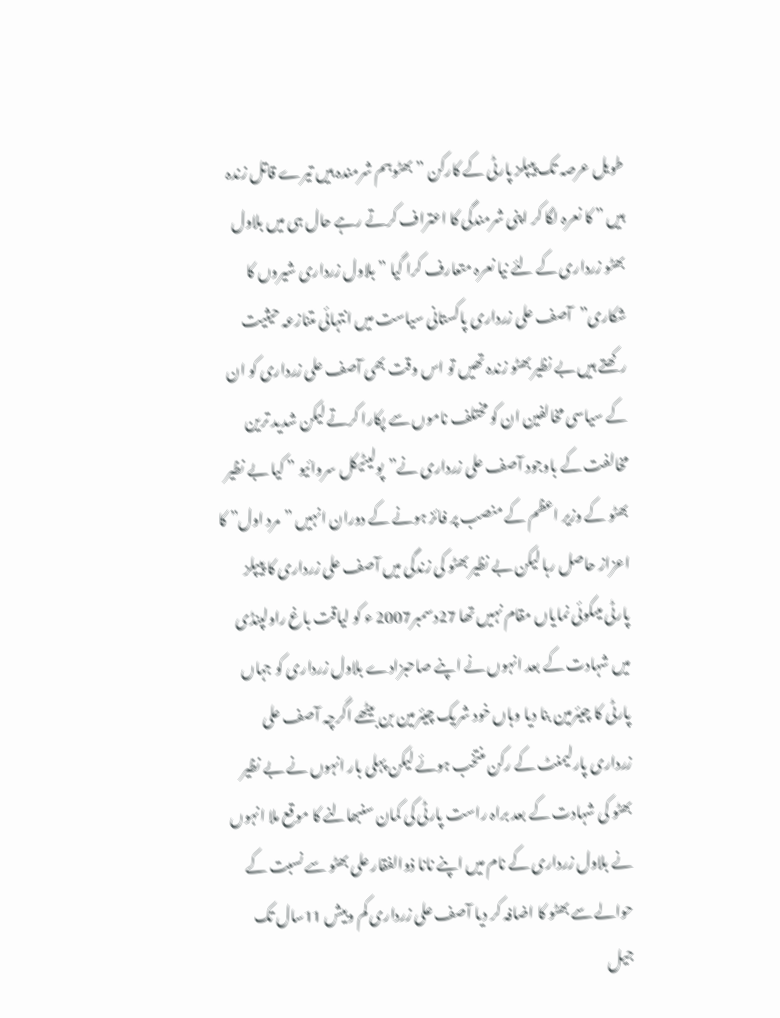طویل عرصہ تک پیپلز پارٹی کے کارکن ”بھٹوہم شرمندہ ہیں تیرے قاتل زندہ ہیں ” کا نعرہ لگا کر اپنی شرمندگی کا اعتراف کرتے رہے حال ہی میں بلاول بھٹو زرداری کے لئے نیا نعرہ متعارف کرا گیا ”بلاول زرداری شیروں کا شکاری”آصف علی زرداری پاکستانی سیاست میں انتہائی متنازعہ حیثیت رکھتے ہیں بے نظیر بھٹو زندہ تھیں تو اس وقت بھی آصف علی زرداری کو ان کے سیاسی مخالفین ان کو مختلف ناموں سے پکارا کرتے لیکن شدید ترین مخالفت کے باوجود آصف علی زرداری نے”پولیٹیکل سروائیو ” کیا بے نظیر بھٹو کے وزیر اعظم کے منصب پر فائز ہونے کے دوران انہیں ”مرد اول” کا اعزاز حاصل رہا لیکن بے نظیر بھٹو کی زندگی میں آصف علی زرداری کا پیپلز پارٹی میںکوئی نمایاں مقام نہیں تھا 27دسمبر2007 ء کو لیاقت باغ راولپنڈی میں شہادت کے بعد انہوں نے اپنے صاحبزادے بلاول زرداری کو جہاں پارٹی کا چیئرمین بنا دیا وہاں خود شریک چیئرمین بن بیٹھے اگرچہ آصف علی زرداری پارلیمنٹ کے رکن منتخب ہوئے لیکن پہلی بار انہوں نے بے نظیر بھٹو کی شہادت کے بعد براہ راست پارٹی کی کمان سنبھالنے کا موقع ملا انہوں نے بلاول زرداری کے نام میں اپنے نانا ذوالفقار علی بھٹو سے نسبت کے حوالے سے بھٹو کا اضافہ کر دیا آصف علی زرداری کم وبیش 11سال تک جیل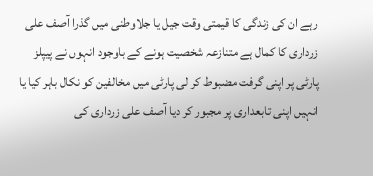رہے ان کی زندگی کا قیمتی وقت جیل یا جلاوطنی میں گذرا آصف علی زرداری کا کمال ہے متنازعہ شخصیت ہونے کے باوجود انہوں نے پیپلز پارٹی پر اپنی گرفت مضبوط کر لی پارٹی میں مخالفین کو نکال باہر کیا یا انہیں اپنی تابعداری پر مجبور کر دیا آصف علی زرداری کی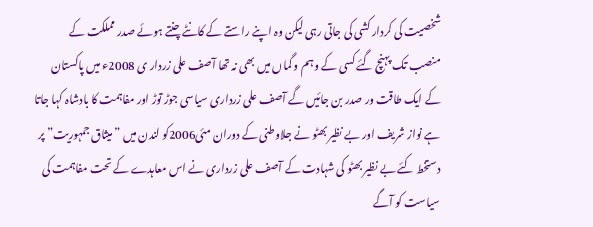شخصیت کی کردار کشی کی جاتی رہی لیکن وہ اپنے راستے کے کانٹے چنتے ہوئے صدر مملکت کے منصب تک پہنچ گئے کسی کے وہم و گماں میں بھی نہ تھا آصف علی زردار ی 2008ء میں پاکستان کے ایک طاقت ور صدر بن جائیں گے آصف علی زرداری سیاسی جوڑ توڑ اور مفاہمت کا بادشاہ کہا جاتا ہے نواز شریف اور بے نظیر بھٹو نے جلاوطنی کے دوران مئی2006کو لندن میں ”میثاق جمہوریت” پر دستخط کئے بے نظیر بھٹو کی شہادت کے آصف علی زرداری نے اس معاہدے کے تحت مفاہمت کی سیاست کو آگے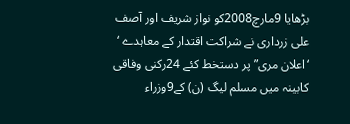بڑھایا 9مارچ2008کو نواز شریف اور آصف علی زرداری نے شراکت اقتدار کے معاہدے ‘ ‘اعلان مری” پر دستخط کئے 24رکنی وفاقی کابینہ میں مسلم لیگ (ن) کے9وزراء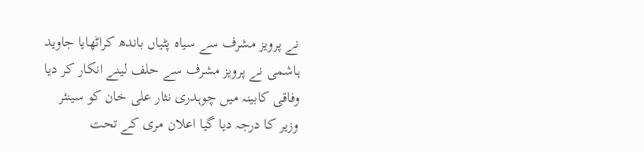نے پرویز مشرف سے سیاہ پٹیاں باندھ کراٹھایا جاوید ہاشمی نے پرویز مشرف سے حلف لینے انکار کر دیا وفاقی کابینہ میں چوہدری نثار علی خان کو سینئر وزیر کا درجہ دیا گیا اعلان مری کے تحت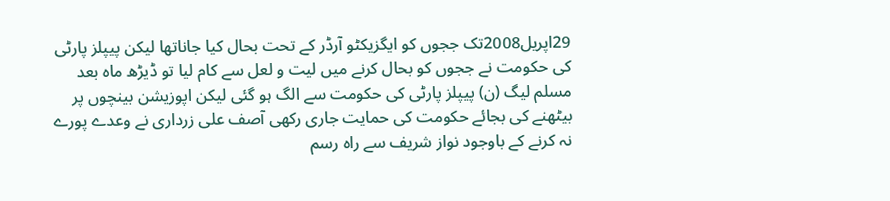29اپریل2008تک ججوں کو ایگزیکٹو آرڈر کے تحت بحال کیا جاناتھا لیکن پیپلز پارٹی کی حکومت نے ججوں کو بحال کرنے میں لیت و لعل سے کام لیا تو ڈیڑھ ماہ بعد مسلم لیگ (ن) پیپلز پارٹی کی حکومت سے الگ ہو گئی لیکن اپوزیشن بینچوں پر بیٹھنے کی بجائے حکومت کی حمایت جاری رکھی آصف علی زرداری نے وعدے پورے نہ کرنے کے باوجود نواز شریف سے راہ رسم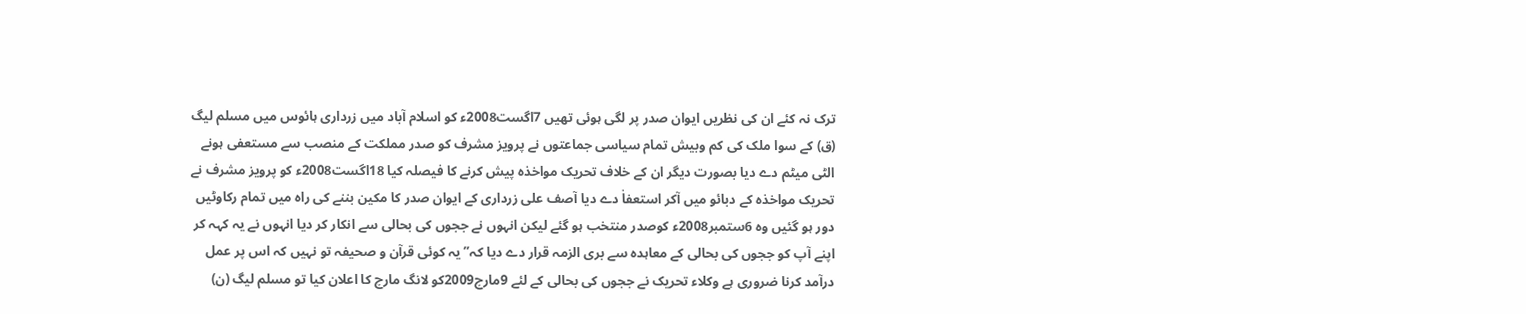ترک نہ کئے ان کی نظریں ایوان صدر پر لگی ہوئی تھیں 7اگست2008ء کو اسلام آباد میں زرداری ہائوس میں مسلم لیگ (ق) کے سوا ملک کی کم وبیش تمام سیاسی جماعتوں نے پرویز مشرف کو صدر مملکت کے منصب سے مستعفی ہونے الٹی میٹم دے دیا بصورت دیگر ان کے خلاف تحریک مواخذہ پیش کرنے کا فیصلہ کیا 18اگست2008ء کو پرویز مشرف نے تحریک مواخذہ کے دبائو میں آکر استعفاٰ دے دیا آصف علی زرداری کے ایوان صدر کا مکین بننے کی راہ میں تمام رکاوٹیں دور ہو گئیں وہ 6ستمبر2008ء کوصدر منتخب ہو گئے لیکن انہوں نے ججوں کی بحالی سے انکار کر دیا انہوں نے یہ کہہ کر اپنے آپ کو ججوں کی بحالی کے معاہدہ سے بری الزمہ قرار دے دیا کہ” یہ کوئی قرآن و صحیفہ تو نہیں کہ اس پر عمل درآمد کرنا ضروری ہے وکلاء تحریک نے ججوں کی بحالی کے لئے 9مارچ2009کو لانگ مارچ کا اعلان کیا تو مسلم لیگ (ن)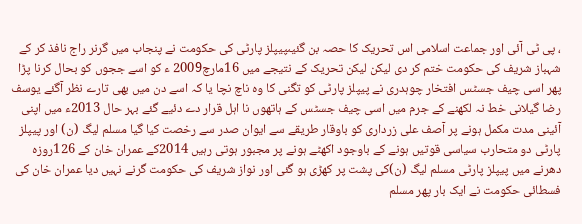، پی ٹی آئی اور جماعت اسلامی اس تحریک کا حصہ بن گئیںپیپلز پارٹی کی حکومت نے پنجاب میں گرنر راج نافذ کر کے شہباز شریف کی حکومت ختم کر دی لیکن لیکن تحریک کے نتیجے میں 16مارچ2009 ء کو اسے ججوں کو بحال کرنا پڑا پھر اسی چیف جسٹس افتخار چوہدری نے پیپلز پارٹی کو تگنی کا وہ ناچ نچا یا کہ اسے دن میں بھی تارے نظر آگئے یوسف رضا گیلانی خط نہ لکھنے کے جرم میں اسی چیف جسٹس کے ہاتھوں نا اہل قرار دے دئیے گئے بہر حال 2013ء میں اپنی آئینی مدت مکمل ہونے پر آصف علی زرداری کو باوقار طریقے سے ایوان صدر سے رخصت کیا گیا مسلم لیگ (ن) اور پیپلز پارٹی دو متحارب سیاسی قوتیں ہونے کے باوجود اکھٹے ہونے پر مجبور ہوتی رہیں 2014کے عمران خان کے 126روزہ دھرنے میں پیپلز پارٹی مسلم لیگ (ن)کی پشت پر کھڑی ہو گئی اور نواز شریف کی حکومت گرنے نہیں دیا عمران خان کی فسطائی حکومت نے ایک بار پھر مسلم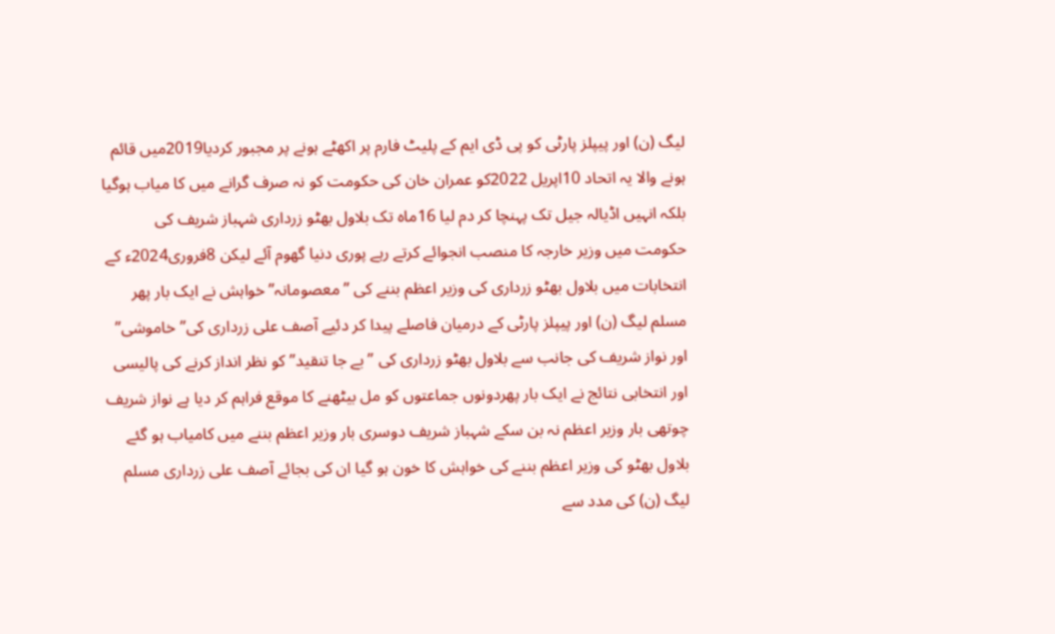لیگ (ن) اور پیپلز پارٹی کو پی ڈی ایم کے پلیٹ فارم پر اکھٹے ہونے پر مجبور کردیا2019میں قائم ہونے والا یہ اتحاد 10اپریل 2022کو عمران خان کی حکومت کو نہ صرف گرانے میں کا میاب ہوگیا بلکہ انہیں اڈیالہ جیل تک پہنچا کر دم لیا 16ماہ تک بلاول بھٹو زرداری شہباز شریف کی حکومت میں وزیر خارجہ کا منصب انجوائے کرتے رہے پوری دنیا گھوم آئے لیکن 8فروری2024ء کے انتخابات میں بلاول بھٹو زرداری کی وزیر اعظم بننے کی ”معصومانہ” خواہش نے ایک بار پھر
مسلم لیگ (ن) اور پیپلز پارٹی کے درمیان فاصلے پیدا کر دئیے آصف علی زرداری کی” خاموشی” اور نواز شریف کی جانب سے بلاول بھٹو زرداری کی ”بے جا تنقید” کو نظر انداز کرنے کی پالیسی اور انتخابی نتائج نے ایک بار پھردونوں جماعتوں کو مل بیٹھنے کا موقع فراہم کر دیا ہے نواز شریف چوتھی بار وزیر اعظم نہ بن سکے شہباز شریف دوسری بار وزیر اعظم بننے میں کامیاب ہو گئے بلاول بھٹو کی وزیر اعظم بننے کی خواہش کا خون ہو گیا ان کی بجائے آصف علی زرداری مسلم لیگ (ن) کی مدد سے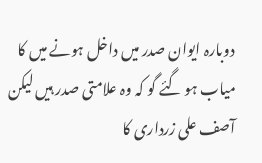دوبارہ ایوان صدر میں داخل ہونے میں کا میاب ہو گئے گو کہ وہ علامتی صدر ہیں لیکن آصف علی زرداری کا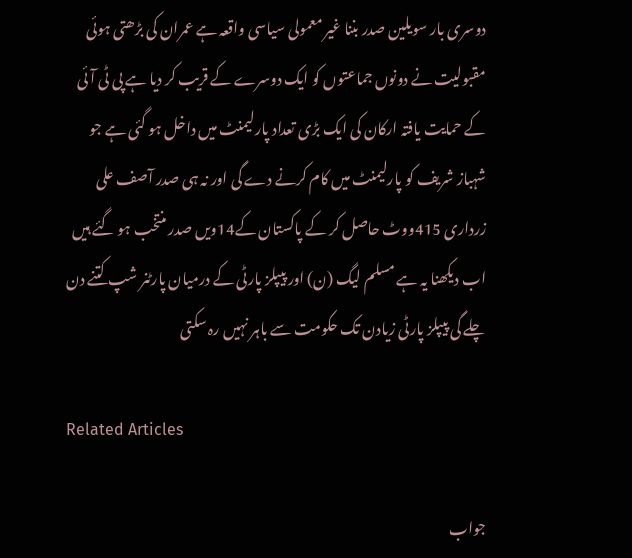دوسری بار سویلین صدر بننا غیر معمولی سیاسی واقعہ ہے عمران کی بڑھتی ہوئی مقبولیت نے دونوں جماعتوں کو ایک دوسرے کے قریب کر دیا ہے پی ٹی آئی کے حمایت یافتہ ارکان کی ایک بڑی تعداد پارلیمنٹ میں داخل ہو گئی ہے جو شہباز شریف کو پارلیمنٹ میں کام کرنے دے گی اور نہ ہی صدر آصف علی زرداری 415ووٹ حاصل کر کے پاکستان کے14ویں صدر منتخب ہو گئے ہیں اب دیکھنا یہ ہے مسلم لیگ (ن) اور پیپلز پارٹی کے درمیان پارٹنر شپ کتنے دن چلے گی پیپلز پارٹی زیادن تک حکومت سے باہر نہیں رہ سکتی

Related Articles

جواب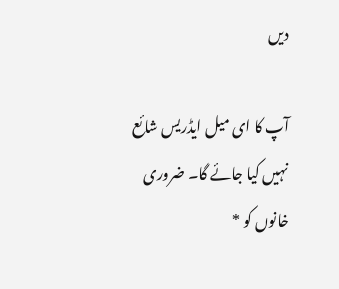دیں

آپ کا ای میل ایڈریس شائع نہیں کیا جائے گا۔ ضروری خانوں کو *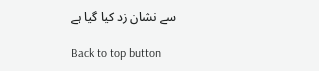سے نشان زد کیا گیا ہے

Back to top button